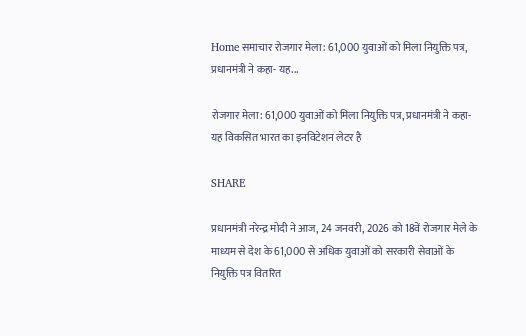Home समाचार रोजगार मेला: 61,000 युवाओं को मिला नियुक्ति पत्र, प्रधानमंत्री ने कहा- यह...

रोजगार मेला: 61,000 युवाओं को मिला नियुक्ति पत्र, प्रधानमंत्री ने कहा- यह विकसित भारत का इनविटेशन लेटर है

SHARE

प्रधानमंत्री नरेन्द्र मोदी ने आज, 24 जनवरी, 2026 को 18वें रोजगार मेले के माध्यम से देश के 61,000 से अधिक युवाओं को सरकारी सेवाओं के नियुक्ति पत्र वितरित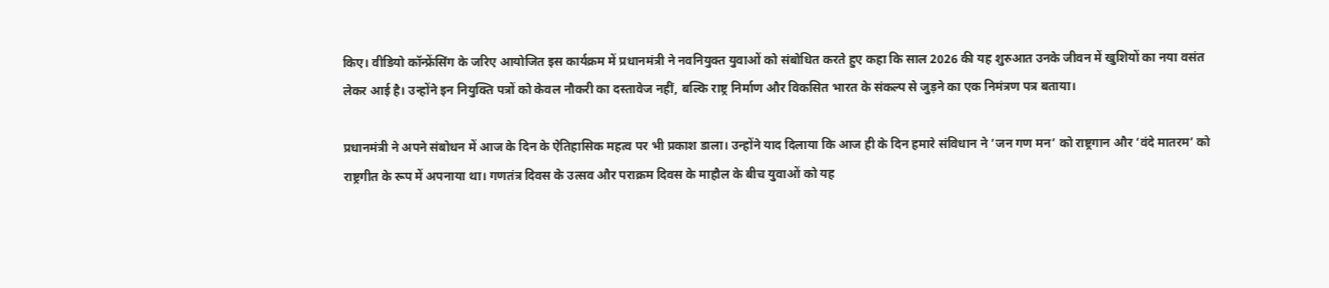किए। वीडियो कॉन्फ्रेंसिंग के जरिए आयोजित इस कार्यक्रम में प्रधानमंत्री ने नवनियुक्त युवाओं को संबोधित करते हुए कहा कि साल 2026 की यह शुरुआत उनके जीवन में खुशियों का नया वसंत लेकर आई है। उन्होंने इन नियुक्ति पत्रों को केवल नौकरी का दस्तावेज नहीं, बल्कि राष्ट्र निर्माण और विकसित भारत के संकल्प से जुड़ने का एक निमंत्रण पत्र बताया।

प्रधानमंत्री ने अपने संबोधन में आज के दिन के ऐतिहासिक महत्व पर भी प्रकाश डाला। उन्होंने याद दिलाया कि आज ही के दिन हमारे संविधान ने ‘जन गण मन’ को राष्ट्रगान और ‘वंदे मातरम’ को राष्ट्रगीत के रूप में अपनाया था। गणतंत्र दिवस के उत्सव और पराक्रम दिवस के माहौल के बीच युवाओं को यह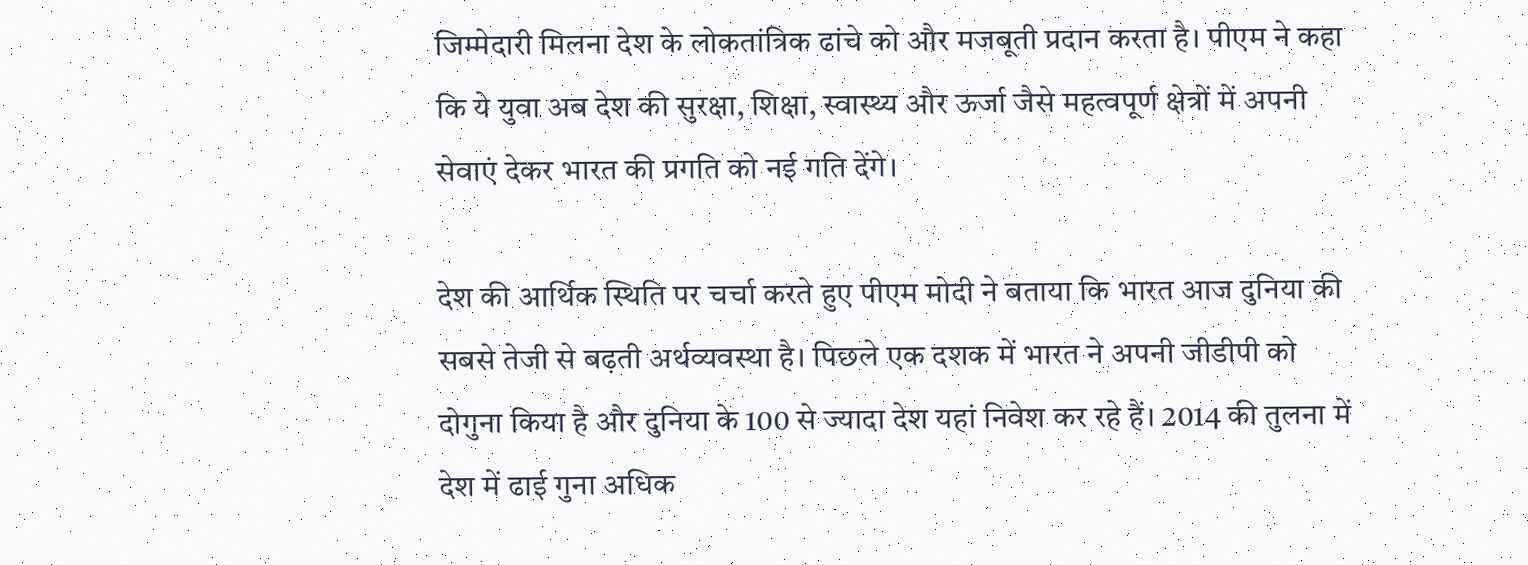जिम्मेदारी मिलना देश के लोकतांत्रिक ढांचे को और मजबूती प्रदान करता है। पीएम ने कहा कि ये युवा अब देश की सुरक्षा, शिक्षा, स्वास्थ्य और ऊर्जा जैसे महत्वपूर्ण क्षेत्रों में अपनी सेवाएं देकर भारत की प्रगति को नई गति देंगे।

देश की आर्थिक स्थिति पर चर्चा करते हुए पीएम मोदी ने बताया कि भारत आज दुनिया की सबसे तेजी से बढ़ती अर्थव्यवस्था है। पिछले एक दशक में भारत ने अपनी जीडीपी को दोगुना किया है और दुनिया के 100 से ज्यादा देश यहां निवेश कर रहे हैं। 2014 की तुलना में देश में ढाई गुना अधिक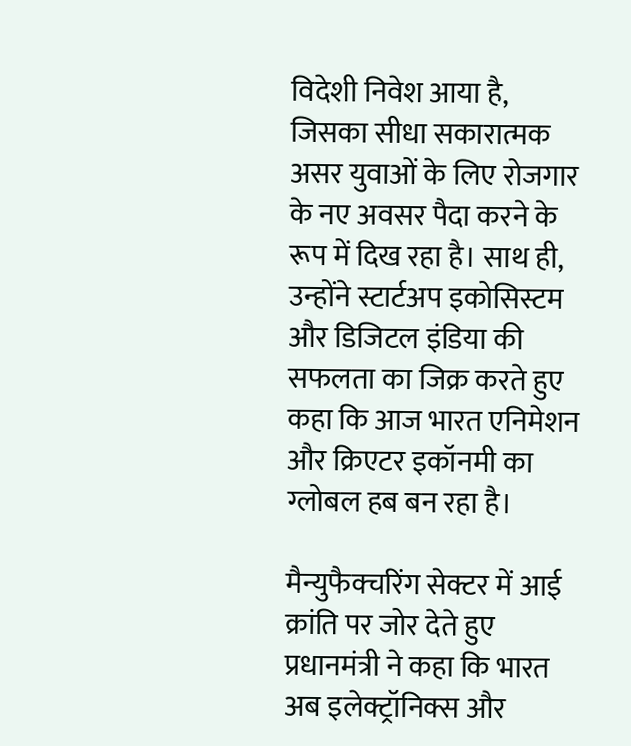विदेशी निवेश आया है, जिसका सीधा सकारात्मक असर युवाओं के लिए रोजगार के नए अवसर पैदा करने के रूप में दिख रहा है। साथ ही, उन्होंने स्टार्टअप इकोसिस्टम और डिजिटल इंडिया की सफलता का जिक्र करते हुए कहा कि आज भारत एनिमेशन और क्रिएटर इकॉनमी का ग्लोबल हब बन रहा है।

मैन्युफैक्चरिंग सेक्टर में आई क्रांति पर जोर देते हुए प्रधानमंत्री ने कहा कि भारत अब इलेक्ट्रॉनिक्स और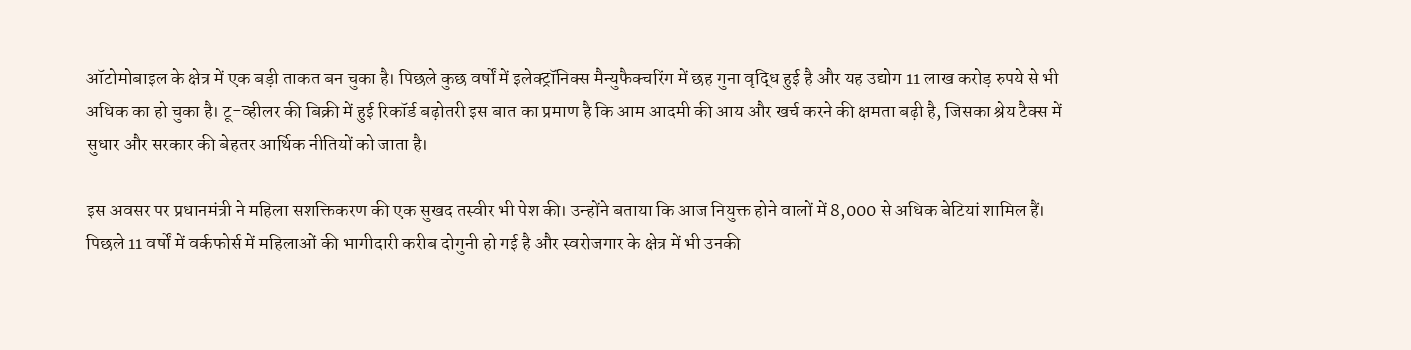ऑटोमोबाइल के क्षेत्र में एक बड़ी ताकत बन चुका है। पिछले कुछ वर्षों में इलेक्ट्रॉनिक्स मैन्युफैक्चरिंग में छह गुना वृद्धि हुई है और यह उद्योग 11 लाख करोड़ रुपये से भी अधिक का हो चुका है। टू-व्हीलर की बिक्री में हुई रिकॉर्ड बढ़ोतरी इस बात का प्रमाण है कि आम आदमी की आय और खर्च करने की क्षमता बढ़ी है, जिसका श्रेय टैक्स में सुधार और सरकार की बेहतर आर्थिक नीतियों को जाता है।

इस अवसर पर प्रधानमंत्री ने महिला सशक्तिकरण की एक सुखद तस्वीर भी पेश की। उन्होंने बताया कि आज नियुक्त होने वालों में 8,000 से अधिक बेटियां शामिल हैं। पिछले 11 वर्षों में वर्कफोर्स में महिलाओं की भागीदारी करीब दोगुनी हो गई है और स्वरोजगार के क्षेत्र में भी उनकी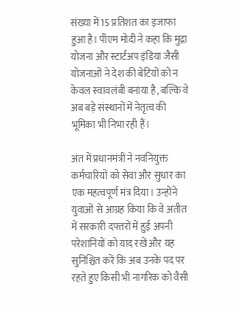संख्या में 15 प्रतिशत का इजाफा हुआ है। पीएम मोदी ने कहा कि मुद्रा योजना और स्टार्टअप इंडिया जैसी योजनाओं ने देश की बेटियों को न केवल स्वावलंबी बनाया है, बल्कि वे अब बड़े संस्थानों में नेतृत्व की भूमिका भी निभा रही हैं।

अंत में प्रधानमंत्री ने नवनियुक्त कर्मचारियों को सेवा और सुधार का एक महत्वपूर्ण मंत्र दिया। उन्होंने युवाओं से आग्रह किया कि वे अतीत में सरकारी दफ्तरों में हुई अपनी परेशानियों को याद रखें और यह सुनिश्चित करें कि अब उनके पद पर रहते हुए किसी भी नागरिक को वैसी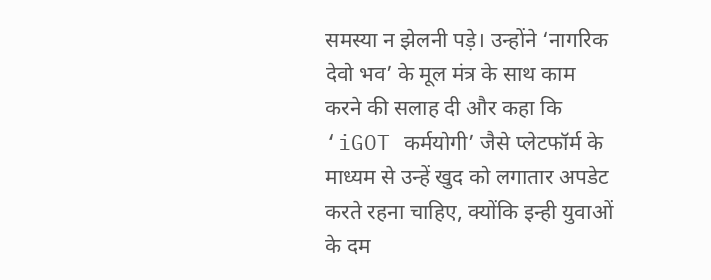समस्या न झेलनी पड़े। उन्होंने ‘नागरिक देवो भव’ के मूल मंत्र के साथ काम करने की सलाह दी और कहा कि ‘iGOT कर्मयोगी’ जैसे प्लेटफॉर्म के माध्यम से उन्हें खुद को लगातार अपडेट करते रहना चाहिए, क्योंकि इन्ही युवाओं के दम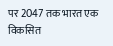पर 2047 तक भारत एक विकसित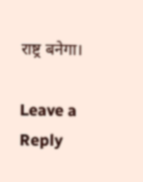राष्ट्र बनेगा।

Leave a Reply